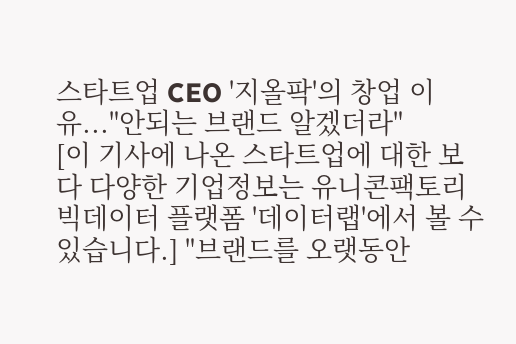스타트업 CEO '지올팍'의 창업 이유..."안되는 브랜드 알겠더라"
[이 기사에 나온 스타트업에 대한 보다 다양한 기업정보는 유니콘팩토리 빅데이터 플랫폼 '데이터랩'에서 볼 수 있습니다.] "브랜드를 오랫동안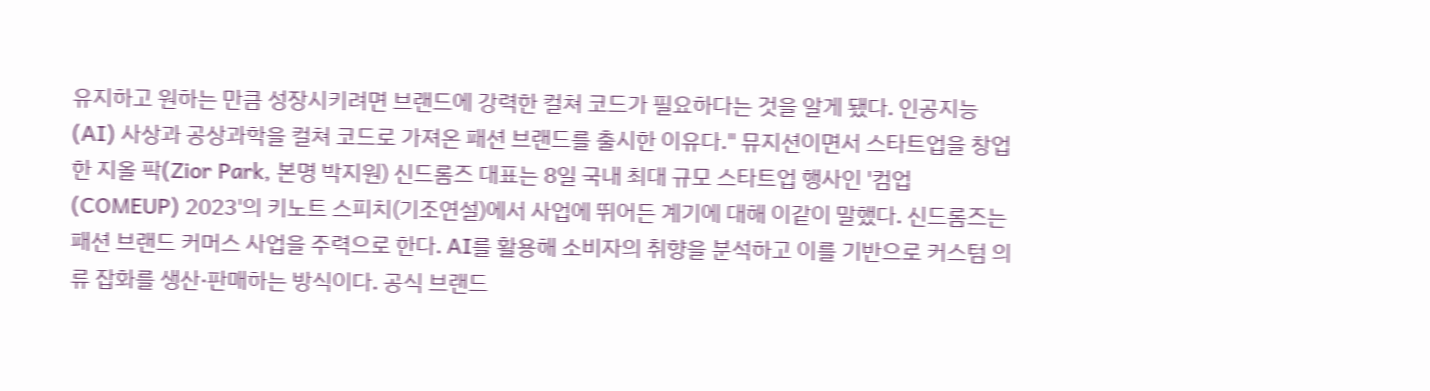유지하고 원하는 만큼 성장시키려면 브랜드에 강력한 컬쳐 코드가 필요하다는 것을 알게 됐다. 인공지능(AI) 사상과 공상과학을 컬쳐 코드로 가져온 패션 브랜드를 출시한 이유다." 뮤지션이면서 스타트업을 창업한 지올 팍(Zior Park, 본명 박지원) 신드롬즈 대표는 8일 국내 최대 규모 스타트업 행사인 '컴업(COMEUP) 2023'의 키노트 스피치(기조연설)에서 사업에 뛰어든 계기에 대해 이같이 말했다. 신드롬즈는 패션 브랜드 커머스 사업을 주력으로 한다. AI를 활용해 소비자의 취향을 분석하고 이를 기반으로 커스텀 의류 잡화를 생산·판매하는 방식이다. 공식 브랜드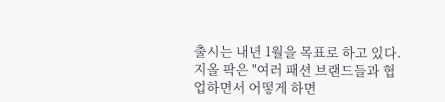출시는 내년 1월을 목표로 하고 있다. 지올 팍은 "여러 패션 브랜드들과 협업하면서 어떻게 하면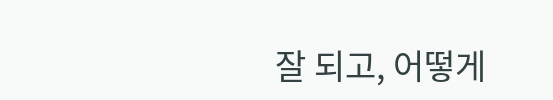잘 되고, 어떻게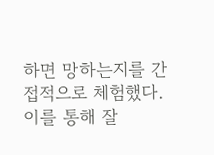하면 망하는지를 간접적으로 체험했다. 이를 통해 잘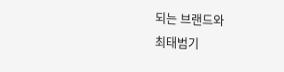되는 브랜드와
최태범기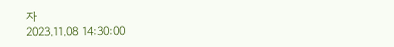자
2023.11.08 14:30:00